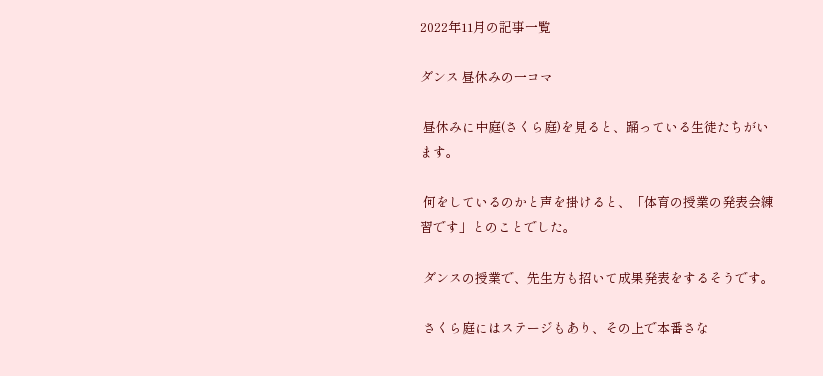2022年11月の記事一覧

ダンス 昼休みの一コマ

 昼休みに中庭(さくら庭)を見ると、踊っている生徒たちがいます。

 何をしているのかと声を掛けると、「体育の授業の発表会練習です」とのことでした。

 ダンスの授業で、先生方も招いて成果発表をするそうです。

 さくら庭にはステージもあり、その上で本番さな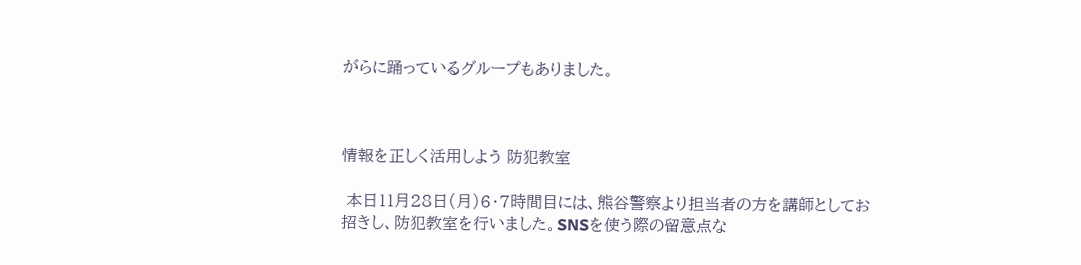がらに踊っているグループもありました。



情報を正しく活用しよう 防犯教室

 本日11月28日(月)6・7時間目には、熊谷警察より担当者の方を講師としてお招きし、防犯教室を行いました。SNSを使う際の留意点な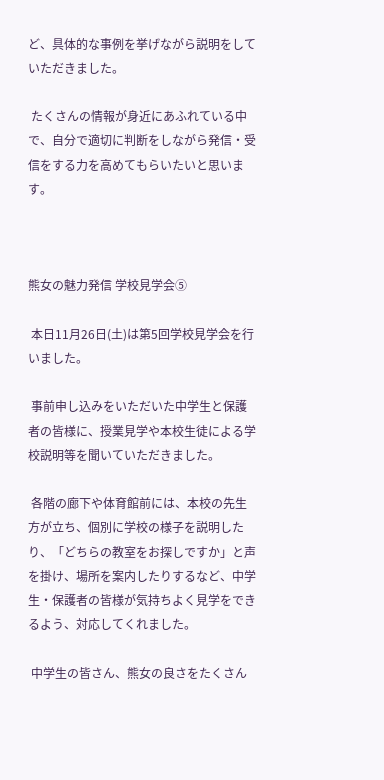ど、具体的な事例を挙げながら説明をしていただきました。

 たくさんの情報が身近にあふれている中で、自分で適切に判断をしながら発信・受信をする力を高めてもらいたいと思います。



熊女の魅力発信 学校見学会⑤

 本日11月26日(土)は第5回学校見学会を行いました。

 事前申し込みをいただいた中学生と保護者の皆様に、授業見学や本校生徒による学校説明等を聞いていただきました。

 各階の廊下や体育館前には、本校の先生方が立ち、個別に学校の様子を説明したり、「どちらの教室をお探しですか」と声を掛け、場所を案内したりするなど、中学生・保護者の皆様が気持ちよく見学をできるよう、対応してくれました。

 中学生の皆さん、熊女の良さをたくさん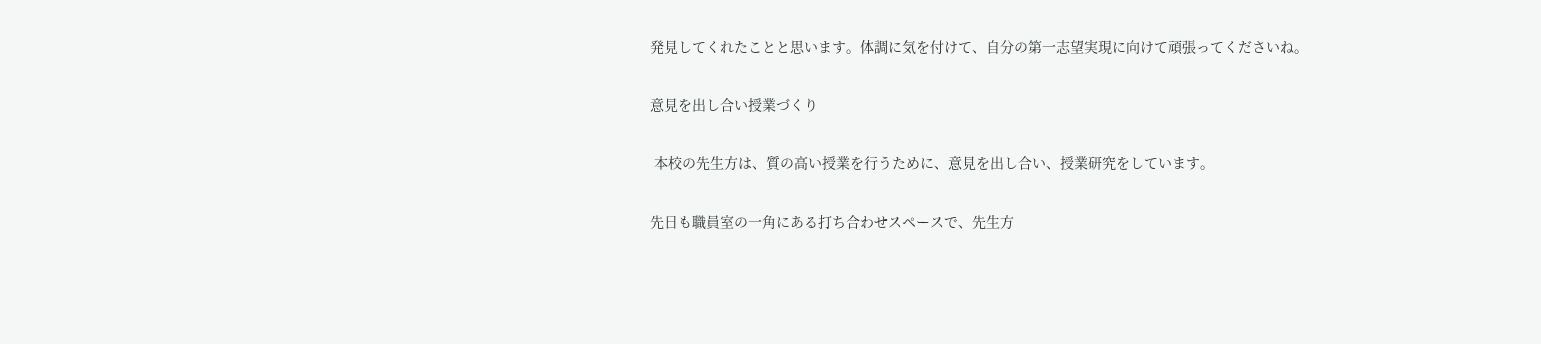発見してくれたことと思います。体調に気を付けて、自分の第一志望実現に向けて頑張ってくださいね。

意見を出し合い授業づくり

 本校の先生方は、質の高い授業を行うために、意見を出し合い、授業研究をしています。

先日も職員室の一角にある打ち合わせスペースで、先生方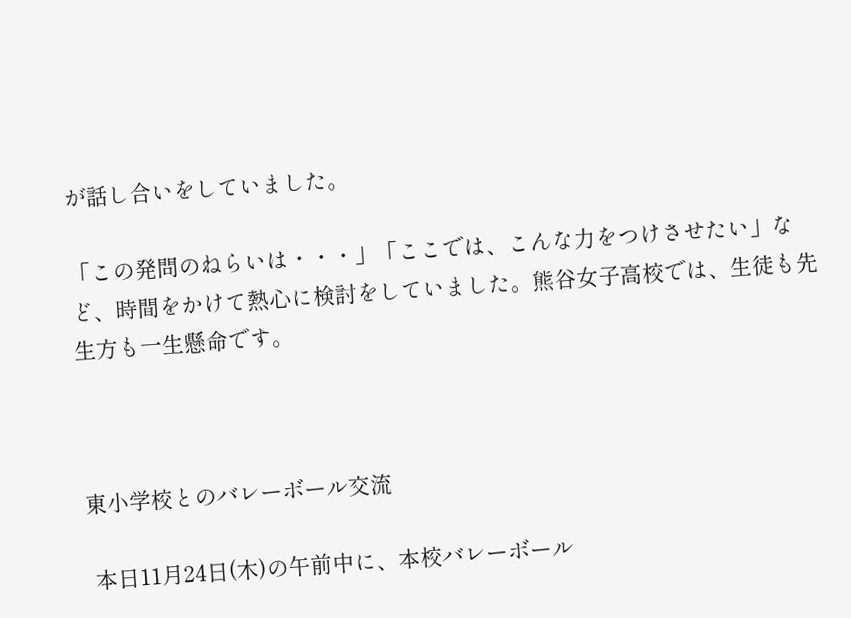が話し合いをしていました。

「この発問のねらいは・・・」「ここでは、こんな力をつけさせたい」など、時間をかけて熱心に検討をしていました。熊谷女子高校では、生徒も先生方も一生懸命です。



東小学校とのバレーボール交流

 本日11月24日(木)の午前中に、本校バレーボール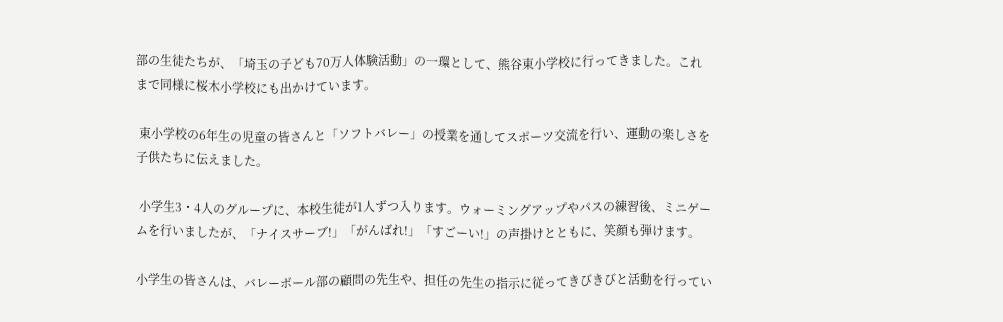部の生徒たちが、「埼玉の子ども70万人体験活動」の一環として、熊谷東小学校に行ってきました。これまで同様に桜木小学校にも出かけています。

 東小学校の6年生の児童の皆さんと「ソフトバレー」の授業を通してスポーツ交流を行い、運動の楽しさを子供たちに伝えました。

 小学生3・4人のグループに、本校生徒が1人ずつ入ります。ウォーミングアップやパスの練習後、ミニゲームを行いましたが、「ナイスサーブ!」「がんばれ!」「すごーい!」の声掛けとともに、笑顔も弾けます。

小学生の皆さんは、バレーボール部の顧問の先生や、担任の先生の指示に従ってきびきびと活動を行ってい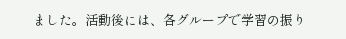ました。活動後には、各グループで学習の振り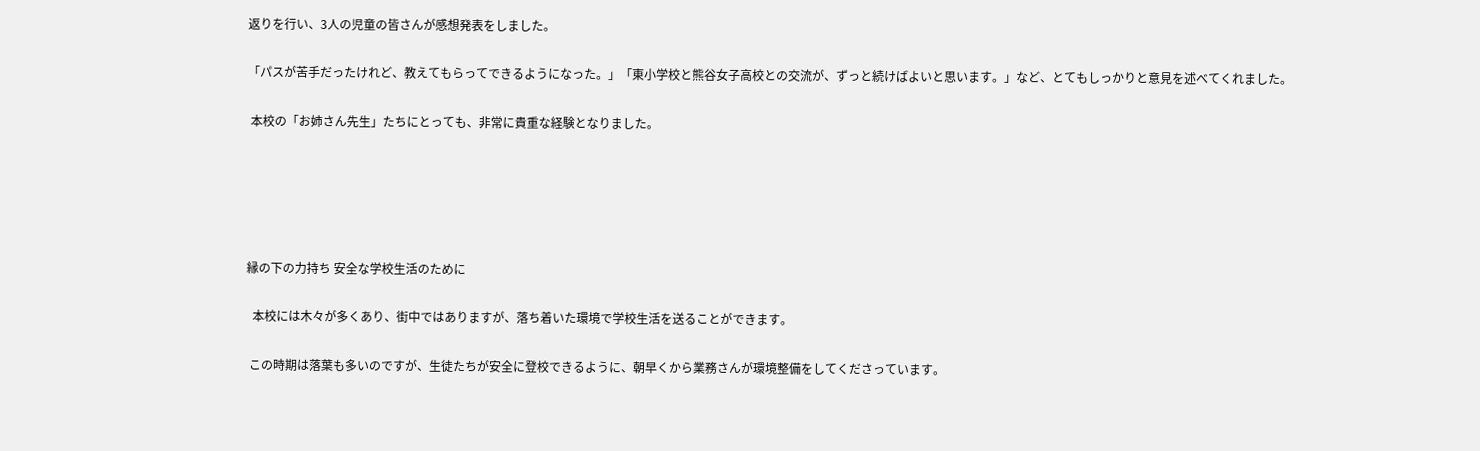返りを行い、3人の児童の皆さんが感想発表をしました。

「パスが苦手だったけれど、教えてもらってできるようになった。」「東小学校と熊谷女子高校との交流が、ずっと続けばよいと思います。」など、とてもしっかりと意見を述べてくれました。

 本校の「お姉さん先生」たちにとっても、非常に貴重な経験となりました。





縁の下の力持ち 安全な学校生活のために

  本校には木々が多くあり、街中ではありますが、落ち着いた環境で学校生活を送ることができます。

 この時期は落葉も多いのですが、生徒たちが安全に登校できるように、朝早くから業務さんが環境整備をしてくださっています。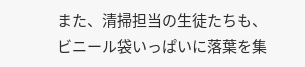また、清掃担当の生徒たちも、ビニール袋いっぱいに落葉を集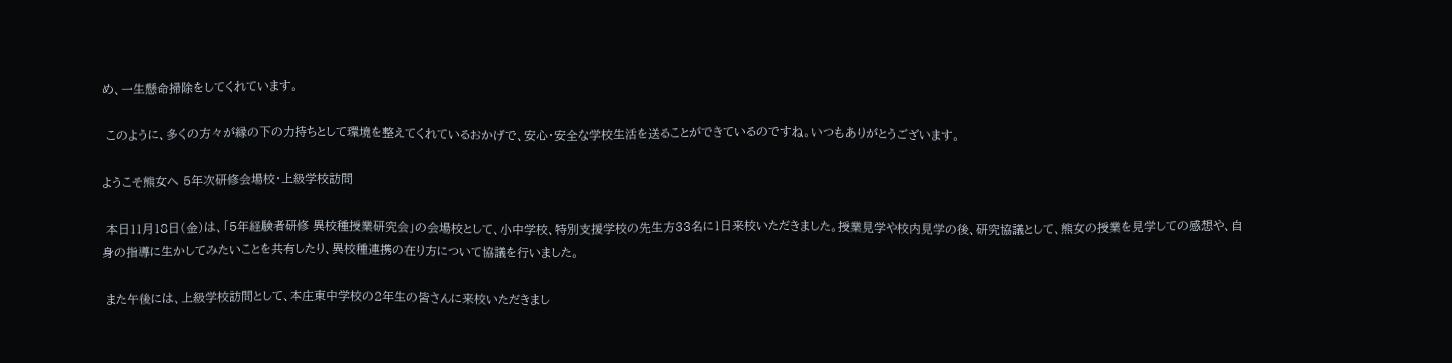め、一生懸命掃除をしてくれています。

 このように、多くの方々が縁の下の力持ちとして環境を整えてくれているおかげで、安心・安全な学校生活を送ることができているのですね。いつもありがとうございます。

ようこそ熊女へ 5年次研修会場校・上級学校訪問

 本日11月18日(金)は、「5年経験者研修 異校種授業研究会」の会場校として、小中学校、特別支援学校の先生方33名に1日来校いただきました。授業見学や校内見学の後、研究協議として、熊女の授業を見学しての感想や、自身の指導に生かしてみたいことを共有したり、異校種連携の在り方について協議を行いました。

 また午後には、上級学校訪問として、本庄東中学校の2年生の皆さんに来校いただきまし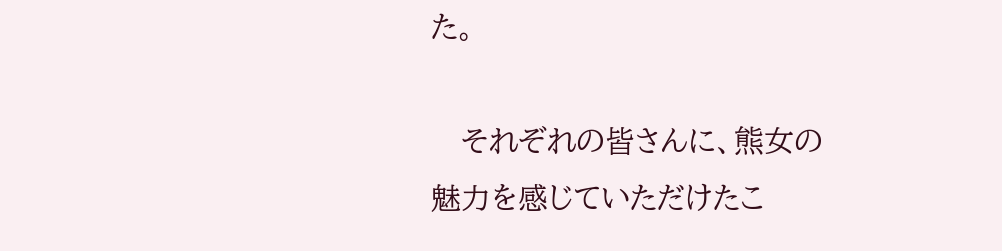た。

   それぞれの皆さんに、熊女の魅力を感じていただけたこ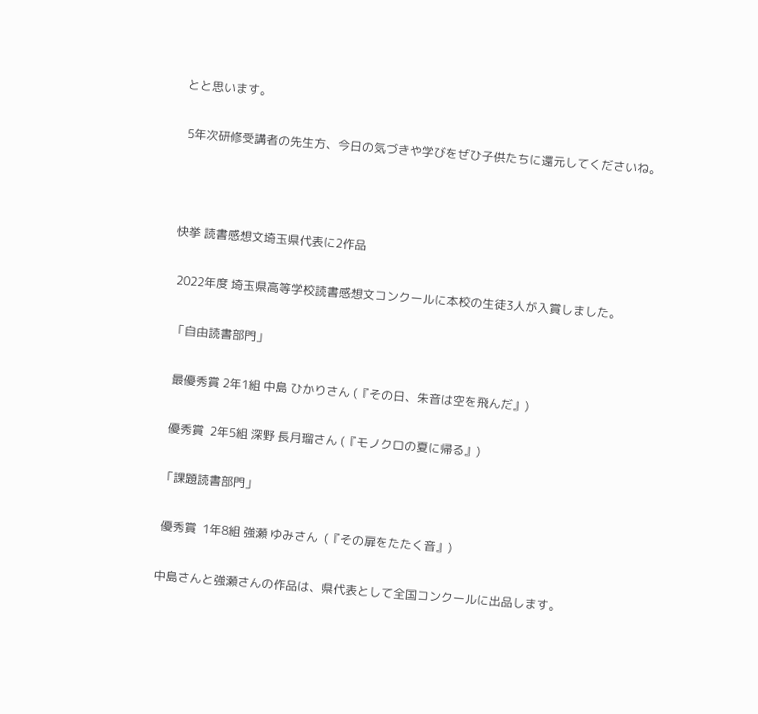とと思います。

 5年次研修受講者の先生方、今日の気づきや学びをぜひ子供たちに還元してくださいね。



快挙 読書感想文埼玉県代表に2作品

 2022年度 埼玉県高等学校読書感想文コンクールに本校の生徒3人が入賞しました。

 「自由読書部門」

  最優秀賞 2年1組 中島 ひかりさん (『その日、朱音は空を飛んだ』)

  優秀賞  2年5組 深野 長月瑠さん (『モノクロの夏に帰る』)

 「課題読書部門」

  優秀賞  1年8組 強瀬 ゆみさん  (『その扉をたたく音』)

 中島さんと強瀬さんの作品は、県代表として全国コンクールに出品します。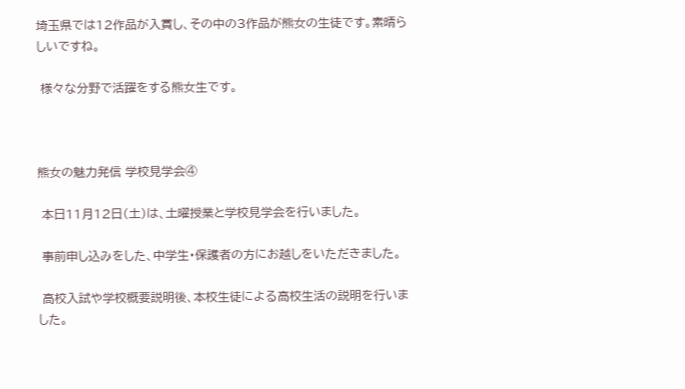埼玉県では12作品が入賞し、その中の3作品が熊女の生徒です。素晴らしいですね。

 様々な分野で活躍をする熊女生です。



熊女の魅力発信 学校見学会④

 本日11月12日(土)は、土曜授業と学校見学会を行いました。

 事前申し込みをした、中学生・保護者の方にお越しをいただきました。

 高校入試や学校概要説明後、本校生徒による高校生活の説明を行いました。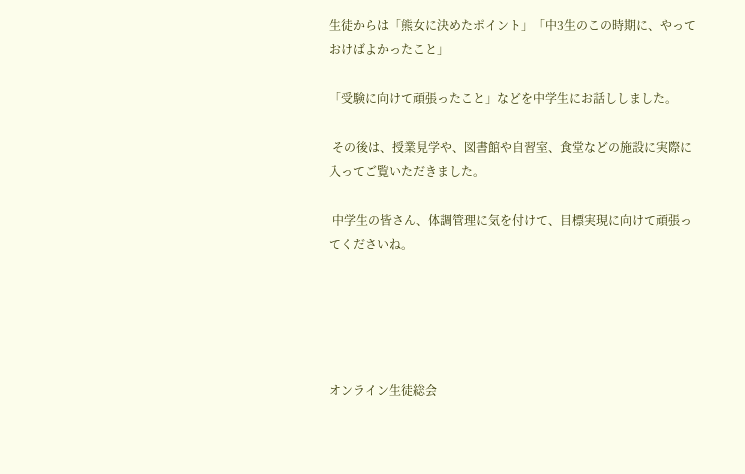生徒からは「熊女に決めたポイント」「中3生のこの時期に、やっておけばよかったこと」

「受験に向けて頑張ったこと」などを中学生にお話ししました。

 その後は、授業見学や、図書館や自習室、食堂などの施設に実際に入ってご覧いただきました。

 中学生の皆さん、体調管理に気を付けて、目標実現に向けて頑張ってくださいね。





オンライン生徒総会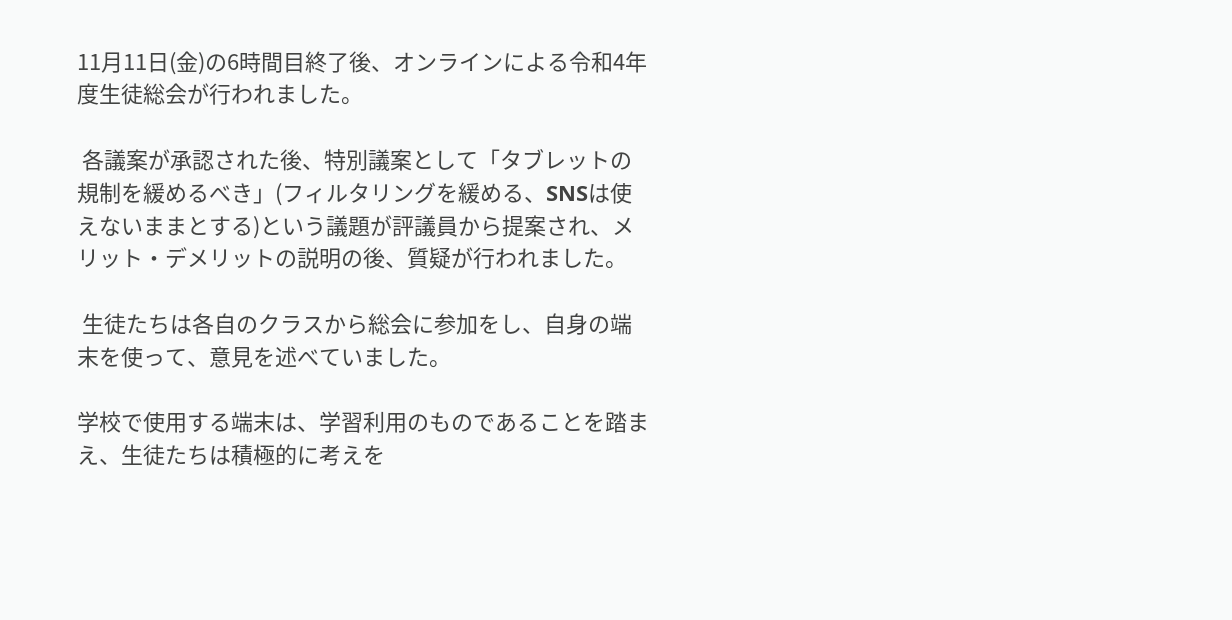11月11日(金)の6時間目終了後、オンラインによる令和4年度生徒総会が行われました。

 各議案が承認された後、特別議案として「タブレットの規制を緩めるべき」(フィルタリングを緩める、SNSは使えないままとする)という議題が評議員から提案され、メリット・デメリットの説明の後、質疑が行われました。

 生徒たちは各自のクラスから総会に参加をし、自身の端末を使って、意見を述べていました。

学校で使用する端末は、学習利用のものであることを踏まえ、生徒たちは積極的に考えを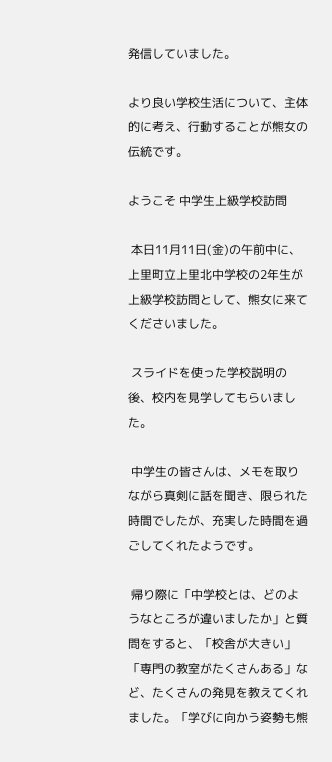発信していました。

より良い学校生活について、主体的に考え、行動することが熊女の伝統です。

ようこそ 中学生上級学校訪問

 本日11月11日(金)の午前中に、上里町立上里北中学校の2年生が上級学校訪問として、熊女に来てくださいました。

 スライドを使った学校説明の後、校内を見学してもらいました。

 中学生の皆さんは、メモを取りながら真剣に話を聞き、限られた時間でしたが、充実した時間を過ごしてくれたようです。

 帰り際に「中学校とは、どのようなところが違いましたか」と質問をすると、「校舎が大きい」「専門の教室がたくさんある」など、たくさんの発見を教えてくれました。「学びに向かう姿勢も熊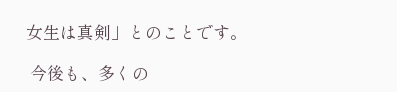女生は真剣」とのことです。

 今後も、多くの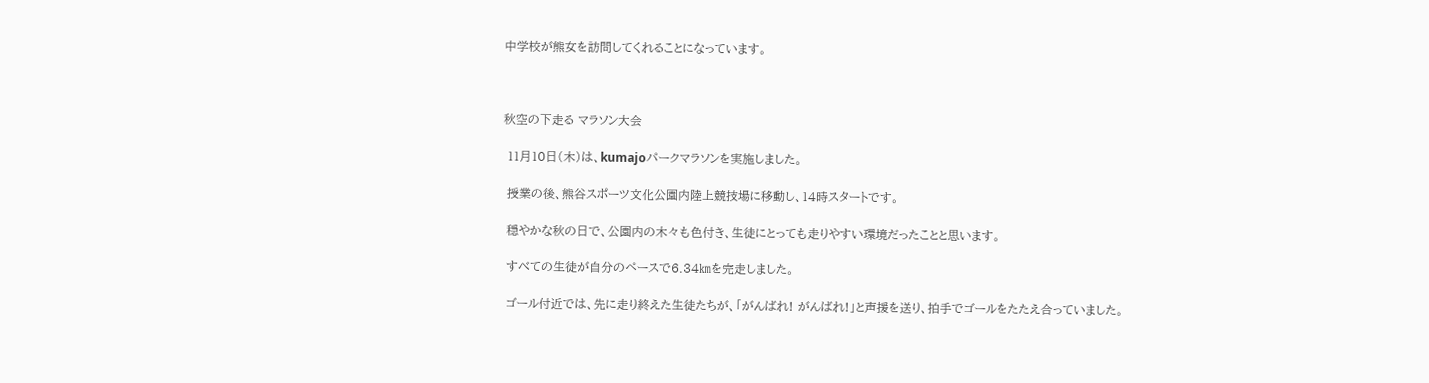中学校が熊女を訪問してくれることになっています。



秋空の下走る マラソン大会

 11月10日(木)は、kumajoパークマラソンを実施しました。

 授業の後、熊谷スポーツ文化公園内陸上競技場に移動し、14時スタートです。

 穏やかな秋の日で、公園内の木々も色付き、生徒にとっても走りやすい環境だったことと思います。

 すべての生徒が自分のペースで6.34㎞を完走しました。

 ゴール付近では、先に走り終えた生徒たちが、「がんばれ! がんばれ!」と声援を送り、拍手でゴールをたたえ合っていました。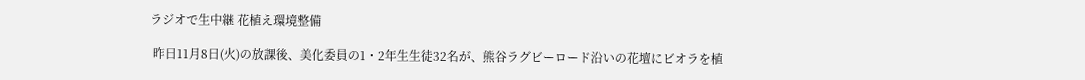ラジオで生中継 花植え環境整備

 昨日11月8日(火)の放課後、美化委員の1・2年生生徒32名が、熊谷ラグビーロード沿いの花壇にビオラを植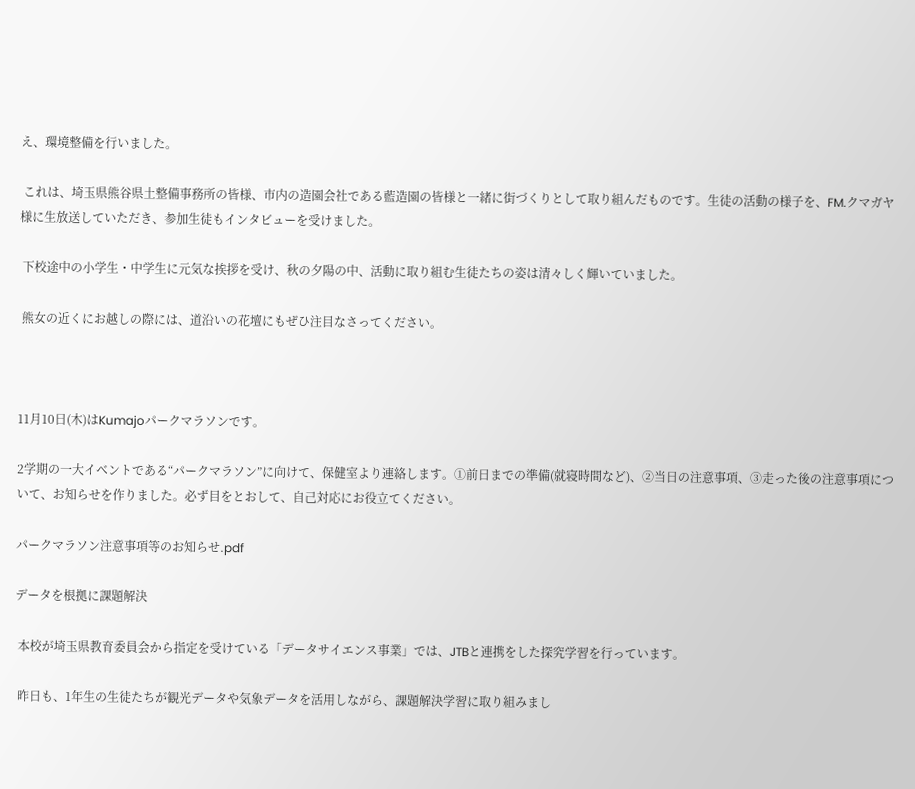え、環境整備を行いました。

 これは、埼玉県熊谷県土整備事務所の皆様、市内の造園会社である藍造園の皆様と一緒に街づくりとして取り組んだものです。生徒の活動の様子を、FM.クマガヤ様に生放送していただき、参加生徒もインタビューを受けました。

 下校途中の小学生・中学生に元気な挨拶を受け、秋の夕陽の中、活動に取り組む生徒たちの姿は清々しく輝いていました。

 熊女の近くにお越しの際には、道沿いの花壇にもぜひ注目なさってください。



11月10日(木)はKumajoパークマラソンです。

2学期の一大イベントである“パークマラソン”に向けて、保健室より連絡します。①前日までの準備(就寝時間など)、②当日の注意事項、③走った後の注意事項について、お知らせを作りました。必ず目をとおして、自己対応にお役立てください。

パークマラソン注意事項等のお知らせ.pdf

データを根拠に課題解決

 本校が埼玉県教育委員会から指定を受けている「データサイエンス事業」では、JTBと連携をした探究学習を行っています。

 昨日も、1年生の生徒たちが観光データや気象データを活用しながら、課題解決学習に取り組みまし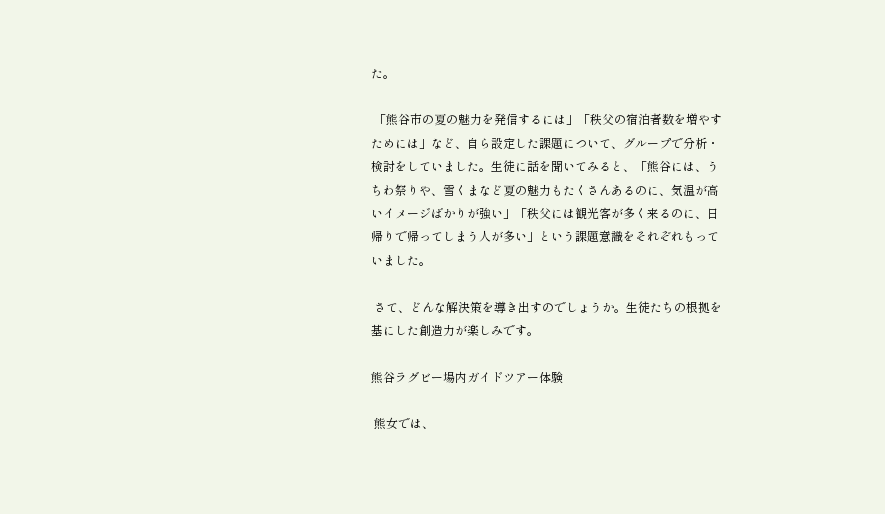た。

 「熊谷市の夏の魅力を発信するには」「秩父の宿泊者数を増やすためには」など、自ら設定した課題について、グループで分析・検討をしていました。生徒に話を聞いてみると、「熊谷には、うちわ祭りや、雪くまなど夏の魅力もたくさんあるのに、気温が高いイメージばかりが強い」「秩父には観光客が多く来るのに、日帰りで帰ってしまう人が多い」という課題意識をそれぞれもっていました。

 さて、どんな解決策を導き出すのでしょうか。生徒たちの根拠を基にした創造力が楽しみです。

熊谷ラグビー場内ガイドツアー体験

 熊女では、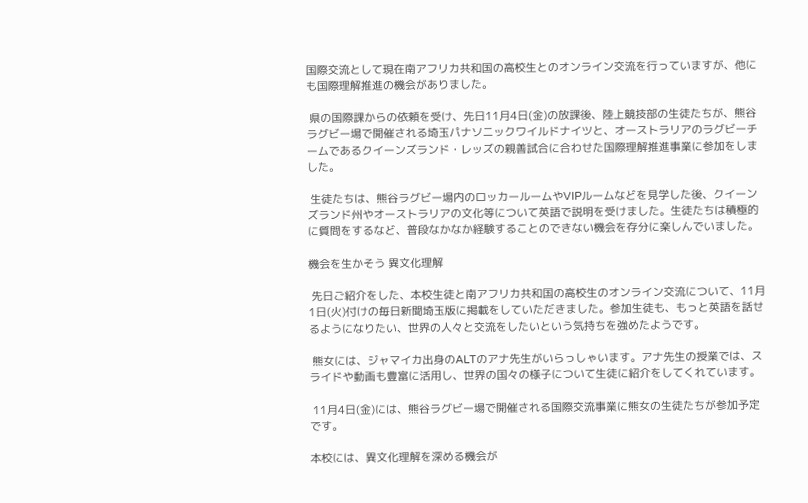国際交流として現在南アフリカ共和国の高校生とのオンライン交流を行っていますが、他にも国際理解推進の機会がありました。

 県の国際課からの依頼を受け、先日11月4日(金)の放課後、陸上競技部の生徒たちが、熊谷ラグビー場で開催される埼玉パナソニックワイルドナイツと、オーストラリアのラグビーチームであるクイーンズランド・レッズの親善試合に合わせた国際理解推進事業に参加をしました。

 生徒たちは、熊谷ラグビー場内のロッカールームやVIPルームなどを見学した後、クイーンズランド州やオーストラリアの文化等について英語で説明を受けました。生徒たちは積極的に質問をするなど、普段なかなか経験することのできない機会を存分に楽しんでいました。

機会を生かそう 異文化理解

 先日ご紹介をした、本校生徒と南アフリカ共和国の高校生のオンライン交流について、11月1日(火)付けの毎日新聞埼玉版に掲載をしていただきました。参加生徒も、もっと英語を話せるようになりたい、世界の人々と交流をしたいという気持ちを強めたようです。

 熊女には、ジャマイカ出身のALTのアナ先生がいらっしゃいます。アナ先生の授業では、スライドや動画も豊富に活用し、世界の国々の様子について生徒に紹介をしてくれています。

 11月4日(金)には、熊谷ラグビー場で開催される国際交流事業に熊女の生徒たちが参加予定です。

本校には、異文化理解を深める機会が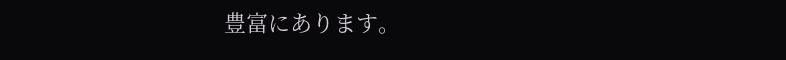豊富にあります。